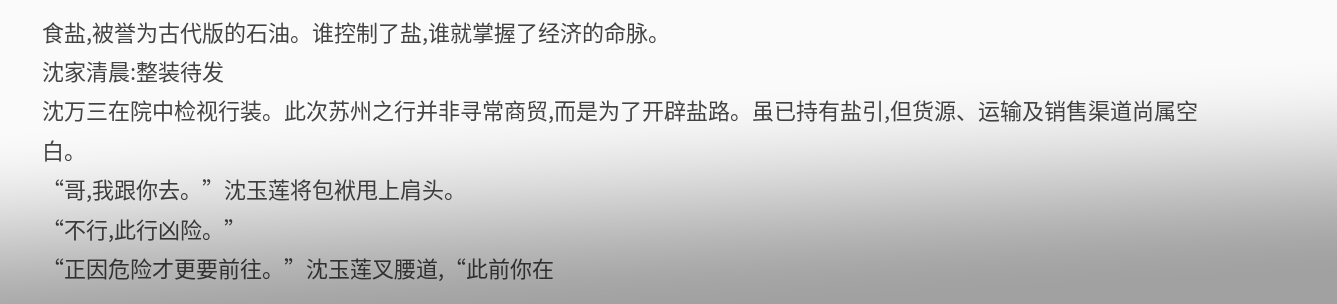食盐,被誉为古代版的石油。谁控制了盐,谁就掌握了经济的命脉。
沈家清晨:整装待发
沈万三在院中检视行装。此次苏州之行并非寻常商贸,而是为了开辟盐路。虽已持有盐引,但货源、运输及销售渠道尚属空白。
“哥,我跟你去。”沈玉莲将包袱甩上肩头。
“不行,此行凶险。”
“正因危险才更要前往。”沈玉莲叉腰道,“此前你在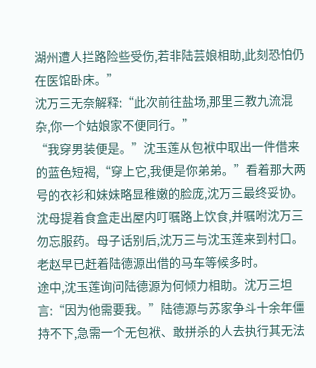湖州遭人拦路险些受伤,若非陆芸娘相助,此刻恐怕仍在医馆卧床。”
沈万三无奈解释:“此次前往盐场,那里三教九流混杂,你一个姑娘家不便同行。”
“我穿男装便是。”沈玉莲从包袱中取出一件借来的蓝色短褐,“穿上它,我便是你弟弟。”看着那大两号的衣衫和妹妹略显稚嫩的脸庞,沈万三最终妥协。
沈母提着食盒走出屋内叮嘱路上饮食,并嘱咐沈万三勿忘服药。母子话别后,沈万三与沈玉莲来到村口。老赵早已赶着陆德源出借的马车等候多时。
途中,沈玉莲询问陆德源为何倾力相助。沈万三坦言:“因为他需要我。”陆德源与苏家争斗十余年僵持不下,急需一个无包袱、敢拼杀的人去执行其无法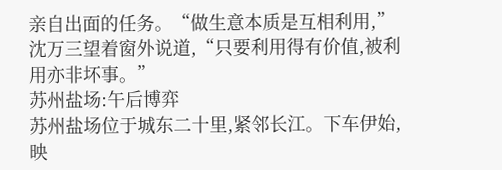亲自出面的任务。“做生意本质是互相利用,”沈万三望着窗外说道,“只要利用得有价值,被利用亦非坏事。”
苏州盐场:午后博弈
苏州盐场位于城东二十里,紧邻长江。下车伊始,映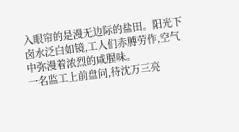入眼帘的是漫无边际的盐田。阳光下卤水泛白如镜,工人们赤膊劳作,空气中弥漫着浓烈的咸腥味。
一名监工上前盘问,待沈万三亮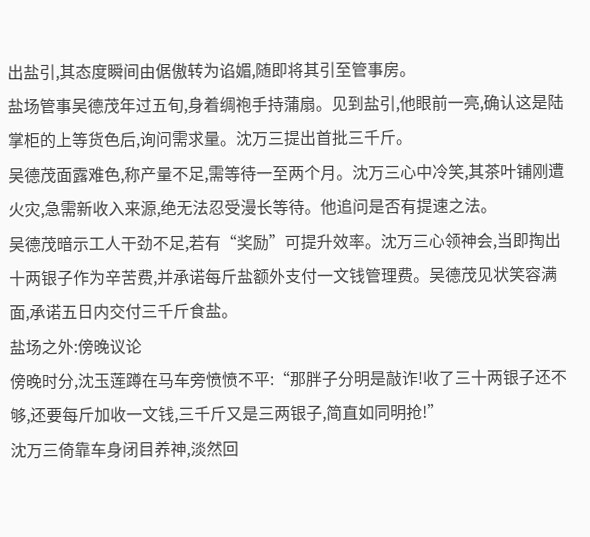出盐引,其态度瞬间由倨傲转为谄媚,随即将其引至管事房。
盐场管事吴德茂年过五旬,身着绸袍手持蒲扇。见到盐引,他眼前一亮,确认这是陆掌柜的上等货色后,询问需求量。沈万三提出首批三千斤。
吴德茂面露难色,称产量不足,需等待一至两个月。沈万三心中冷笑,其茶叶铺刚遭火灾,急需新收入来源,绝无法忍受漫长等待。他追问是否有提速之法。
吴德茂暗示工人干劲不足,若有“奖励”可提升效率。沈万三心领神会,当即掏出十两银子作为辛苦费,并承诺每斤盐额外支付一文钱管理费。吴德茂见状笑容满面,承诺五日内交付三千斤食盐。
盐场之外:傍晚议论
傍晚时分,沈玉莲蹲在马车旁愤愤不平:“那胖子分明是敲诈!收了三十两银子还不够,还要每斤加收一文钱,三千斤又是三两银子,简直如同明抢!”
沈万三倚靠车身闭目养神,淡然回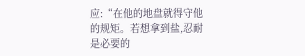应:“在他的地盘就得守他的规矩。若想拿到盐,忍耐是必要的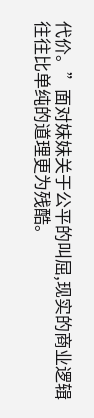代价。”面对妹妹关于公平的叫屈,现实的商业逻辑往往比单纯的道理更为残酷。